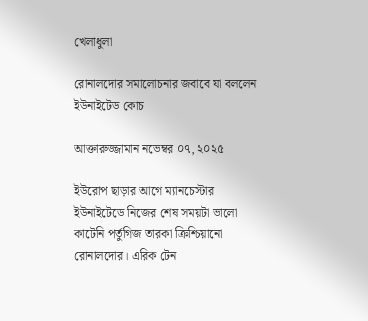খেলাধুলা

রোনালদোর সমালোচনার জবাবে যা বললেন ইউনাইটেড কোচ

আক্তারুজ্জামান নভেম্বর ০৭, ২০২৫

ইউরোপ ছাড়ার আগে ম্যানচেস্টার ইউনাইটেডে নিজের শেষ সময়টা ভালো কাটেনি পর্তুগিজ তারকা ক্রিশ্চিয়ানো রোনালদোর। এরিক টেন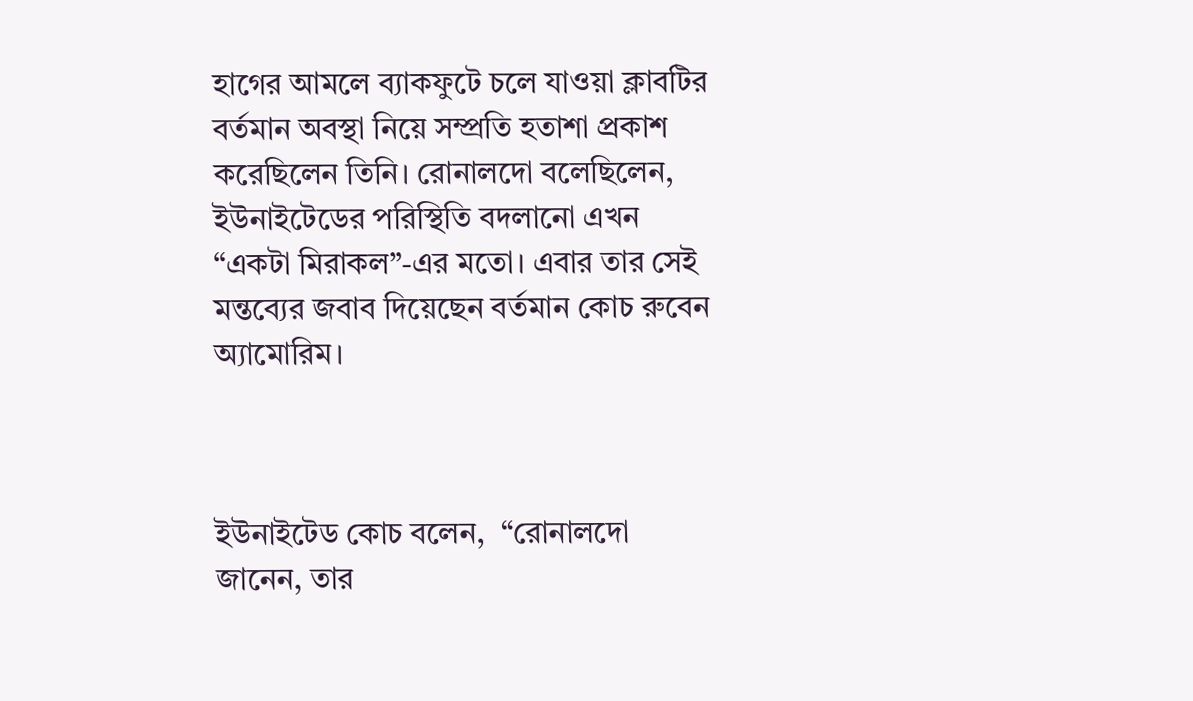হাগের আমলে ব্যাকফুটে চলে যাওয়া ক্লাবটির বর্তমান অবস্থা নিয়ে সম্প্রতি হতাশা প্রকাশ করেছিলেন তিনি। রোনালদো বলেছিলেন, ইউনাইটেডের পরিস্থিতি বদলানো এখন “একটা মিরাকল”-এর মতো। এবার তার সেই মন্তব্যের জবাব দিয়েছেন বর্তমান কোচ রুবেন অ্যামোরিম।



ইউনাইটেড কোচ বলেন,  “রোনালদো জানেন, তার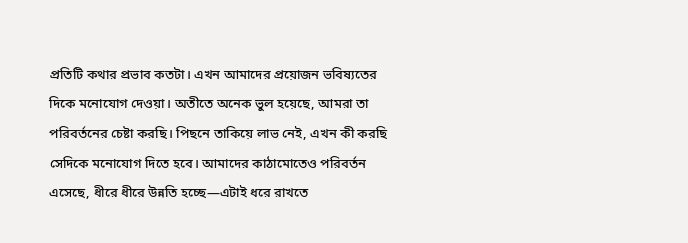প্রতিটি কথার প্রভাব কতটা। এখন আমাদের প্রয়োজন ভবিষ্যতের দিকে মনোযোগ দেওয়া। অতীতে অনেক ভুল হয়েছে, আমরা তা পরিবর্তনের চেষ্টা করছি। পিছনে তাকিয়ে লাভ নেই, এখন কী করছি সেদিকে মনোযোগ দিতে হবে। আমাদের কাঠামোতেও পরিবর্তন এসেছে, ধীরে ধীরে উন্নতি হচ্ছে—এটাই ধরে রাখতে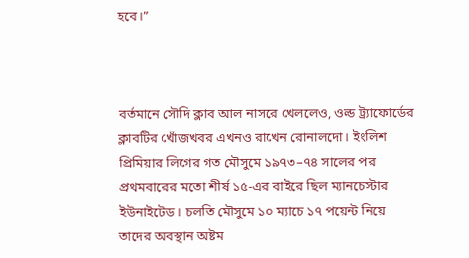হবে।”



বর্তমানে সৌদি ক্লাব আল নাসরে খেললেও, ওল্ড ট্র্যাফোর্ডের ক্লাবটির খোঁজখবর এখনও রাখেন রোনালদো। ইংলিশ প্রিমিয়ার লিগের গত মৌসুমে ১৯৭৩–৭৪ সালের পর প্রথমবারের মতো শীর্ষ ১৫-এর বাইরে ছিল ম্যানচেস্টার ইউনাইটেড। চলতি মৌসুমে ১০ ম্যাচে ১৭ পয়েন্ট নিয়ে তাদের অবস্থান অষ্টম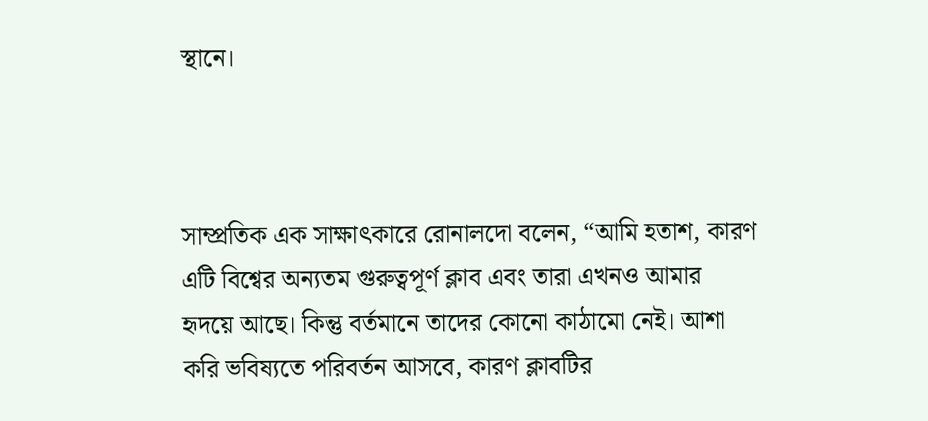স্থানে।



সাম্প্রতিক এক সাক্ষাৎকারে রোনালদো বলেন, “আমি হতাশ, কারণ এটি বিশ্বের অন্যতম গুরুত্বপূর্ণ ক্লাব এবং তারা এখনও আমার হৃদয়ে আছে। কিন্তু বর্তমানে তাদের কোনো কাঠামো নেই। আশা করি ভবিষ্যতে পরিবর্তন আসবে, কারণ ক্লাবটির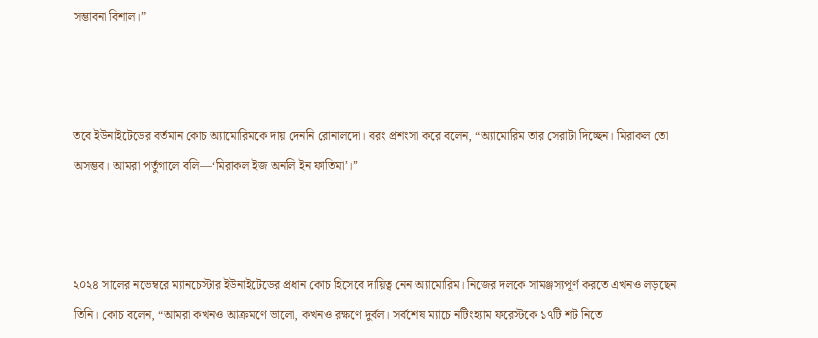সম্ভাবনা বিশাল।”



তবে ইউনাইটেডের বর্তমান কোচ অ্যামোরিমকে দায় দেননি রোনালদো। বরং প্রশংসা করে বলেন, “অ্যামোরিম তার সেরাটা দিচ্ছেন। মিরাকল তো অসম্ভব। আমরা পর্তুগালে বলি—‘মিরাকল ইজ অনলি ইন ফাতিমা’।’’



২০২৪ সালের নভেম্বরে ম্যানচেস্টার ইউনাইটেডের প্রধান কোচ হিসেবে দায়িত্ব নেন অ্যামোরিম। নিজের দলকে সামঞ্জস্যপূর্ণ করতে এখনও লড়ছেন তিনি। কোচ বলেন, “আমরা কখনও আক্রমণে ভালো, কখনও রক্ষণে দুর্বল। সর্বশেষ ম্যাচে নটিংহ্যাম ফরেস্টকে ১৭টি শট নিতে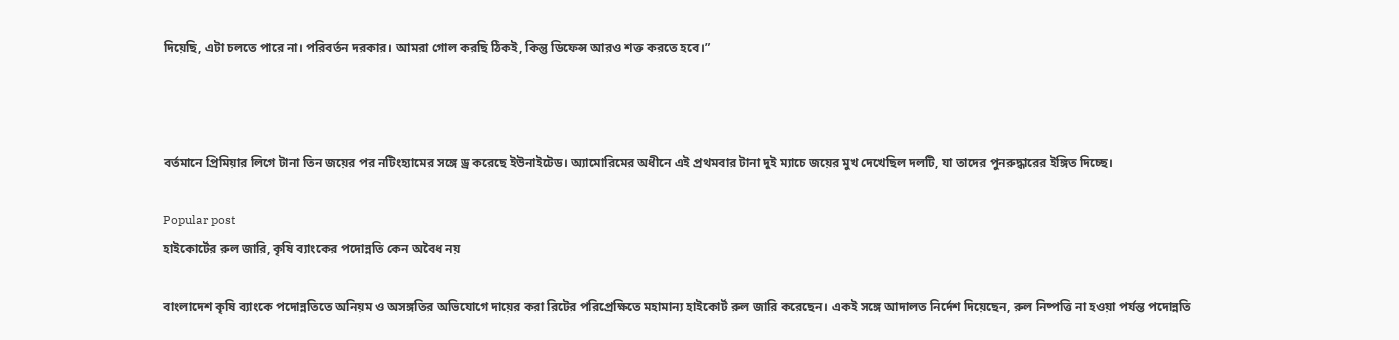দিয়েছি, এটা চলতে পারে না। পরিবর্তন দরকার। আমরা গোল করছি ঠিকই, কিন্তু ডিফেন্স আরও শক্ত করতে হবে।”



বর্তমানে প্রিমিয়ার লিগে টানা তিন জয়ের পর নটিংহ্যামের সঙ্গে ড্র করেছে ইউনাইটেড। অ্যামোরিমের অধীনে এই প্রথমবার টানা দুই ম্যাচে জয়ের মুখ দেখেছিল দলটি, যা তাদের পুনরুদ্ধারের ইঙ্গিত দিচ্ছে।

Popular post
হাইকোর্টের রুল জারি, কৃষি ব্যাংকের পদোন্নতি কেন অবৈধ নয়

বাংলাদেশ কৃষি ব্যাংকে পদোন্নতিতে অনিয়ম ও অসঙ্গতির অভিযোগে দায়ের করা রিটের পরিপ্রেক্ষিতে মহামান্য হাইকোর্ট রুল জারি করেছেন। একই সঙ্গে আদালত নির্দেশ দিয়েছেন, রুল নিষ্পত্তি না হওয়া পর্যন্ত পদোন্নতি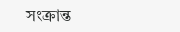সংক্রান্ত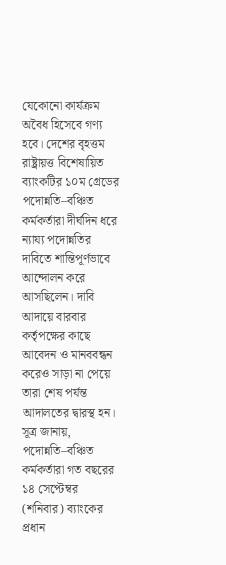যেকোনো কার্যক্রম অবৈধ হিসেবে গণ্য হবে। দেশের বৃহত্তম রাষ্ট্রায়ত্ত বিশেষায়িত ব্যাংকটির ১০ম গ্রেডের পদোন্নতি–বঞ্চিত কর্মকর্তারা দীর্ঘদিন ধরে ন্যায্য পদোন্নতির দাবিতে শান্তিপূর্ণভাবে আন্দোলন করে আসছিলেন। দাবি আদায়ে বারবার কর্তৃপক্ষের কাছে আবেদন ও মানববন্ধন করেও সাড়া না পেয়ে তারা শেষ পর্যন্ত আদালতের দ্বারস্থ হন। সূত্র জানায়, পদোন্নতি–বঞ্চিত কর্মকর্তারা গত বছরের ১৪ সেপ্টেম্বর (শনিবার) ব্যাংকের প্রধান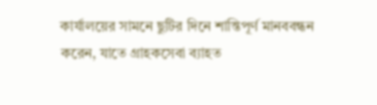কার্যালয়ের সামনে ছুটির দিনে শান্তিপূর্ণ মানববন্ধন করেন, যাতে গ্রাহকসেবা ব্যাহত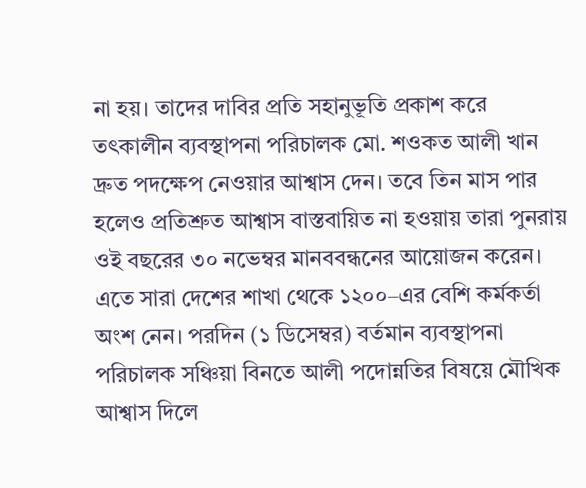না হয়। তাদের দাবির প্রতি সহানুভূতি প্রকাশ করে তৎকালীন ব্যবস্থাপনা পরিচালক মো. শওকত আলী খান দ্রুত পদক্ষেপ নেওয়ার আশ্বাস দেন। তবে তিন মাস পার হলেও প্রতিশ্রুত আশ্বাস বাস্তবায়িত না হওয়ায় তারা পুনরায় ওই বছরের ৩০ নভেম্বর মানববন্ধনের আয়োজন করেন। এতে সারা দেশের শাখা থেকে ১২০০–এর বেশি কর্মকর্তা অংশ নেন। পরদিন (১ ডিসেম্বর) বর্তমান ব্যবস্থাপনা পরিচালক সঞ্চিয়া বিনতে আলী পদোন্নতির বিষয়ে মৌখিক আশ্বাস দিলে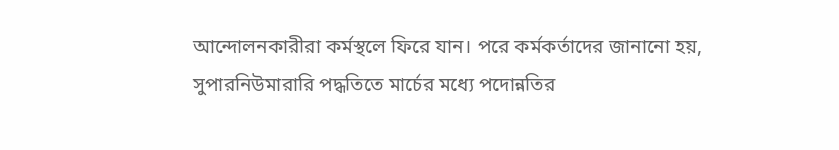আন্দোলনকারীরা কর্মস্থলে ফিরে যান। পরে কর্মকর্তাদের জানানো হয়, সুপারনিউমারারি পদ্ধতিতে মার্চের মধ্যে পদোন্নতির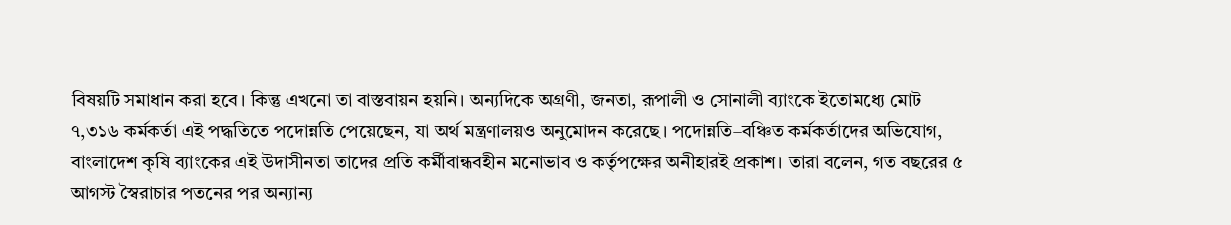বিষয়টি সমাধান করা হবে। কিন্তু এখনো তা বাস্তবায়ন হয়নি। অন্যদিকে অগ্রণী, জনতা, রূপালী ও সোনালী ব্যাংকে ইতোমধ্যে মোট ৭,৩১৬ কর্মকর্তা এই পদ্ধতিতে পদোন্নতি পেয়েছেন, যা অর্থ মন্ত্রণালয়ও অনুমোদন করেছে। পদোন্নতি–বঞ্চিত কর্মকর্তাদের অভিযোগ, বাংলাদেশ কৃষি ব্যাংকের এই উদাসীনতা তাদের প্রতি কর্মীবান্ধবহীন মনোভাব ও কর্তৃপক্ষের অনীহারই প্রকাশ। তারা বলেন, গত বছরের ৫ আগস্ট স্বৈরাচার পতনের পর অন্যান্য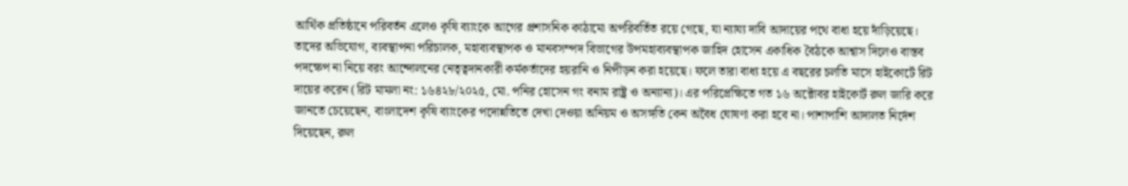আর্থিক প্রতিষ্ঠানে পরিবর্তন এলেও কৃষি ব্যাংকে আগের প্রশাসনিক কাঠামো অপরিবর্তিত রয়ে গেছে, যা ন্যায্য দাবি আদায়ের পথে বাধা হয়ে দাঁড়িয়েছে। তাদের অভিযোগ, ব্যবস্থাপনা পরিচালক, মহাব্যবস্থাপক ও মানবসম্পদ বিভাগের উপমহাব্যবস্থাপক জাহিদ হোসেন একাধিক বৈঠকে আশ্বাস দিলেও বাস্তব পদক্ষেপ না নিয়ে বরং আন্দোলনের নেতৃত্বদানকারী কর্মকর্তাদের হয়রানি ও নিপীড়ন করা হয়েছে। ফলে তারা বাধ্য হয়ে এ বছরের চলতি মাসে হাইকোর্টে রিট দায়ের করেন (রিট মামলা নং: ১৬৪২৮/২০২৫, মো. পনির হোসেন গং বনাম রাষ্ট্র ও অন্যান্য)। এর পরিপ্রেক্ষিতে গত ১৬ অক্টোবর হাইকোর্ট রুল জারি করে জানতে চেয়েছেন, বাংলাদেশ কৃষি ব্যাংকের পদোন্নতিতে দেখা দেওয়া অনিয়ম ও অসঙ্গতি কেন অবৈধ ঘোষণা করা হবে না। পাশাপাশি আদালত নির্দেশ দিয়েছেন, রুল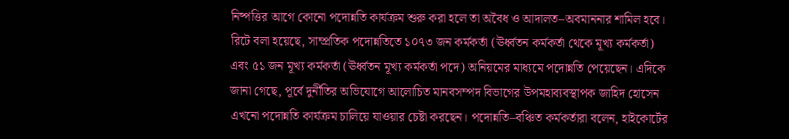নিষ্পত্তির আগে কোনো পদোন্নতি কার্যক্রম শুরু করা হলে তা অবৈধ ও আদালত–অবমাননার শামিল হবে। রিটে বলা হয়েছে, সাম্প্রতিক পদোন্নতিতে ১০৭৩ জন কর্মকর্তা (ঊর্ধ্বতন কর্মকর্তা থেকে মূখ্য কর্মকর্তা) এবং ৫১ জন মূখ্য কর্মকর্তা (ঊর্ধ্বতন মূখ্য কর্মকর্তা পদে) অনিয়মের মাধ্যমে পদোন্নতি পেয়েছেন। এদিকে জানা গেছে, পূর্বে দুর্নীতির অভিযোগে আলোচিত মানবসম্পদ বিভাগের উপমহাব্যবস্থাপক জাহিদ হোসেন এখনো পদোন্নতি কার্যক্রম চালিয়ে যাওয়ার চেষ্টা করছেন। পদোন্নতি–বঞ্চিত কর্মকর্তারা বলেন, হাইকোর্টের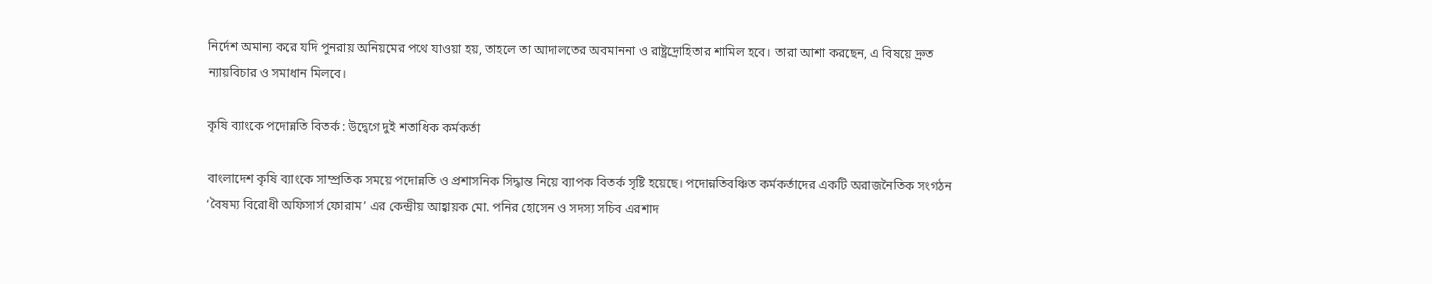নির্দেশ অমান্য করে যদি পুনরায় অনিয়মের পথে যাওয়া হয়, তাহলে তা আদালতের অবমাননা ও রাষ্ট্রদ্রোহিতার শামিল হবে। তারা আশা করছেন, এ বিষয়ে দ্রুত ন্যায়বিচার ও সমাধান মিলবে।

কৃষি ব্যাংকে পদোন্নতি বিতর্ক : উদ্বেগে দুই শতাধিক কর্মকর্তা

বাংলাদেশ কৃষি ব্যাংকে সাম্প্রতিক সময়ে পদোন্নতি ও প্রশাসনিক সিদ্ধান্ত নিয়ে ব্যাপক বিতর্ক সৃষ্টি হয়েছে। পদোন্নতিবঞ্চিত কর্মকর্তাদের একটি অরাজনৈতিক সংগঠন ‘বৈষম্য বিরোধী অফিসার্স ফোরাম’ এর কেন্দ্রীয় আহ্বায়ক মো. পনির হোসেন ও সদস্য সচিব এরশাদ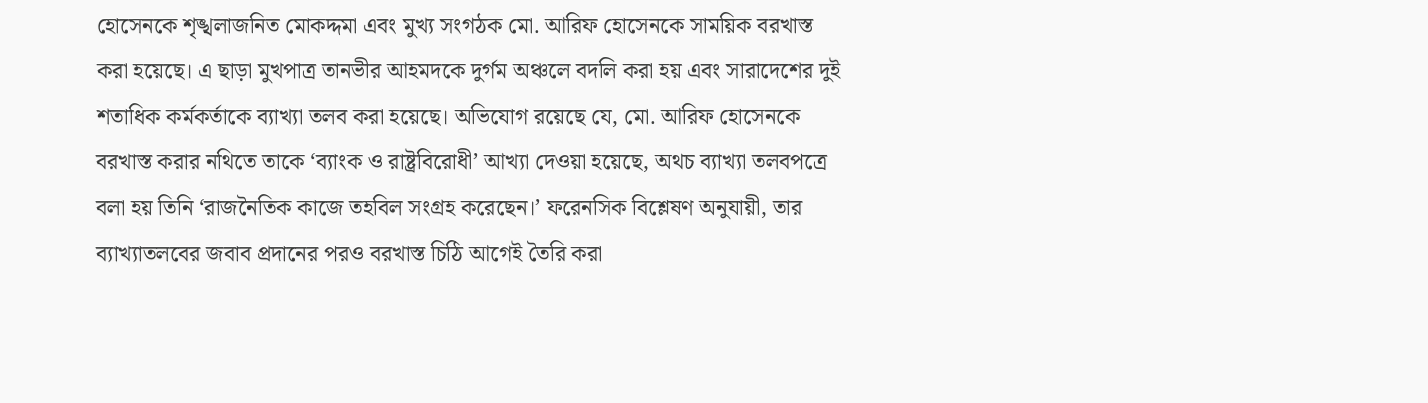হোসেনকে শৃঙ্খলাজনিত মোকদ্দমা এবং মুখ্য সংগঠক মো. আরিফ হোসেনকে সাময়িক বরখাস্ত করা হয়েছে। এ ছাড়া মুখপাত্র তানভীর আহমদকে দুর্গম অঞ্চলে বদলি করা হয় এবং সারাদেশের দুই শতাধিক কর্মকর্তাকে ব্যাখ্যা তলব করা হয়েছে। অভিযোগ রয়েছে যে, মো. আরিফ হোসেনকে বরখাস্ত করার নথিতে তাকে ‘ব্যাংক ও রাষ্ট্রবিরোধী’ আখ্যা দেওয়া হয়েছে, অথচ ব্যাখ্যা তলবপত্রে বলা হয় তিনি ‘রাজনৈতিক কাজে তহবিল সংগ্রহ করেছেন।’ ফরেনসিক বিশ্লেষণ অনুযায়ী, তার ব্যাখ্যাতলবের জবাব প্রদানের পরও বরখাস্ত চিঠি আগেই তৈরি করা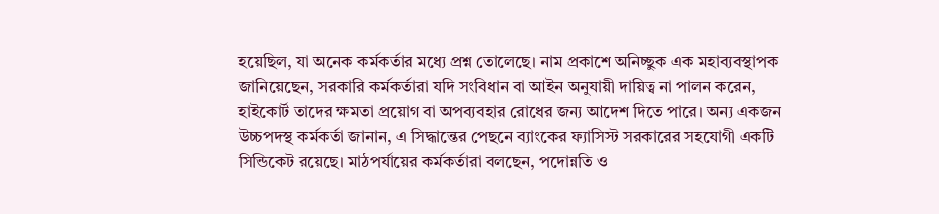হয়েছিল, যা অনেক কর্মকর্তার মধ্যে প্রশ্ন তোলেছে। নাম প্রকাশে অনিচ্ছুক এক মহাব্যবস্থাপক জানিয়েছেন, সরকারি কর্মকর্তারা যদি সংবিধান বা আইন অনুযায়ী দায়িত্ব না পালন করেন, হাইকোর্ট তাদের ক্ষমতা প্রয়োগ বা অপব্যবহার রোধের জন্য আদেশ দিতে পারে। অন্য একজন উচ্চপদস্থ কর্মকর্তা জানান, এ সিদ্ধান্তের পেছনে ব্যাংকের ফ্যাসিস্ট সরকারের সহযোগী একটি সিন্ডিকেট রয়েছে। মাঠপর্যায়ের কর্মকর্তারা বলছেন, পদোন্নতি ও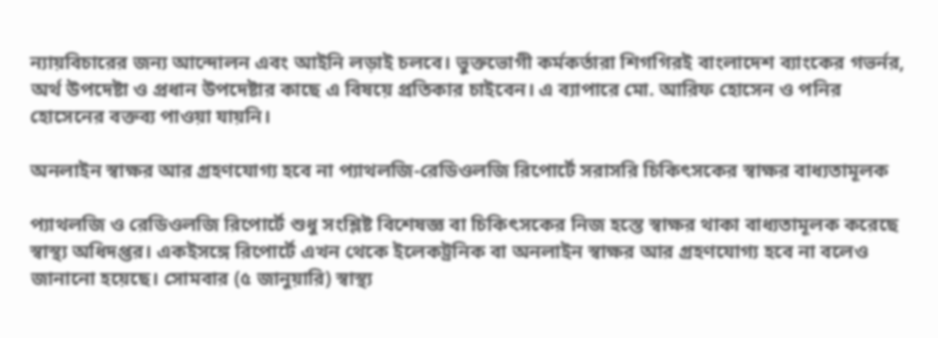ন্যায়বিচারের জন্য আন্দোলন এবং আইনি লড়াই চলবে। ভুক্তভোগী কর্মকর্তারা শিগগিরই বাংলাদেশ ব্যাংকের গভর্নর, অর্থ উপদেষ্টা ও প্রধান উপদেষ্টার কাছে এ বিষয়ে প্রতিকার চাইবেন। এ ব্যাপারে মো. আরিফ হোসেন ও পনির হোসেনের বক্তব্য পাওয়া যায়নি।

অনলাইন স্বাক্ষর আর গ্রহণযোগ্য হবে না প্যাথলজি-রেডিওলজি রিপোর্টে সরাসরি চিকিৎসকের স্বাক্ষর বাধ্যতামূলক

প্যাথলজি ও রেডিওলজি রিপোর্টে শুধু সংশ্লিষ্ট বিশেষজ্ঞ বা চিকিৎসকের নিজ হস্তে স্বাক্ষর থাকা বাধ্যতামূলক করেছে স্বাস্থ্য অধিদপ্তর। একইসঙ্গে রিপোর্টে এখন থেকে ইলেকট্রনিক বা অনলাইন স্বাক্ষর আর গ্রহণযোগ্য হবে না বলেও জানানো হয়েছে। সোমবার (৫ জানুয়ারি) স্বাস্থ্য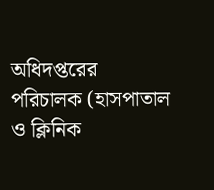অধিদপ্তরের পরিচালক (হাসপাতাল ও ক্লিনিক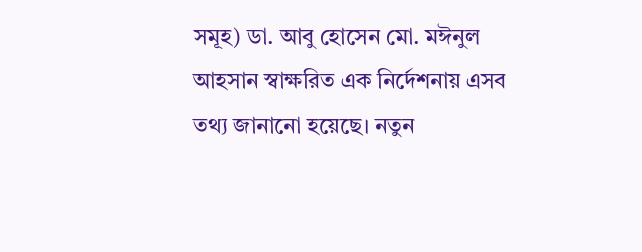সমূহ) ডা. আবু হোসেন মো. মঈনুল আহসান স্বাক্ষরিত এক নির্দেশনায় এসব তথ্য জানানো হয়েছে। নতুন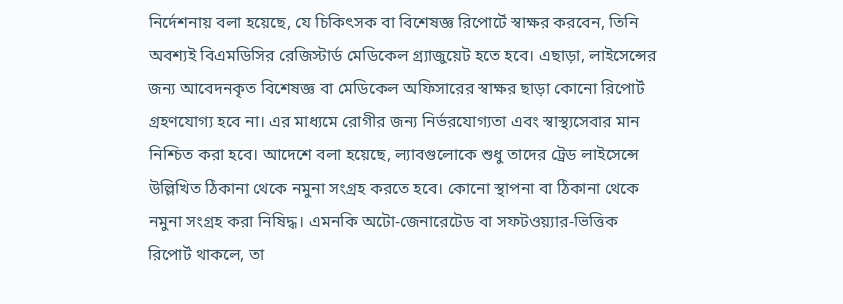নির্দেশনায় বলা হয়েছে, যে চিকিৎসক বা বিশেষজ্ঞ রিপোর্টে স্বাক্ষর করবেন, তিনি অবশ্যই বিএমডিসির রেজিস্টার্ড মেডিকেল গ্র্যাজুয়েট হতে হবে। এছাড়া, লাইসেন্সের জন্য আবেদনকৃত বিশেষজ্ঞ বা মেডিকেল অফিসারের স্বাক্ষর ছাড়া কোনো রিপোর্ট গ্রহণযোগ্য হবে না। এর মাধ্যমে রোগীর জন্য নির্ভরযোগ্যতা এবং স্বাস্থ্যসেবার মান নিশ্চিত করা হবে। আদেশে বলা হয়েছে, ল্যাবগুলোকে শুধু তাদের ট্রেড লাইসেন্সে উল্লিখিত ঠিকানা থেকে নমুনা সংগ্রহ করতে হবে। কোনো স্থাপনা বা ঠিকানা থেকে নমুনা সংগ্রহ করা নিষিদ্ধ। এমনকি অটো-জেনারেটেড বা সফটওয়্যার-ভিত্তিক রিপোর্ট থাকলে, তা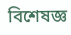বিশেষজ্ঞ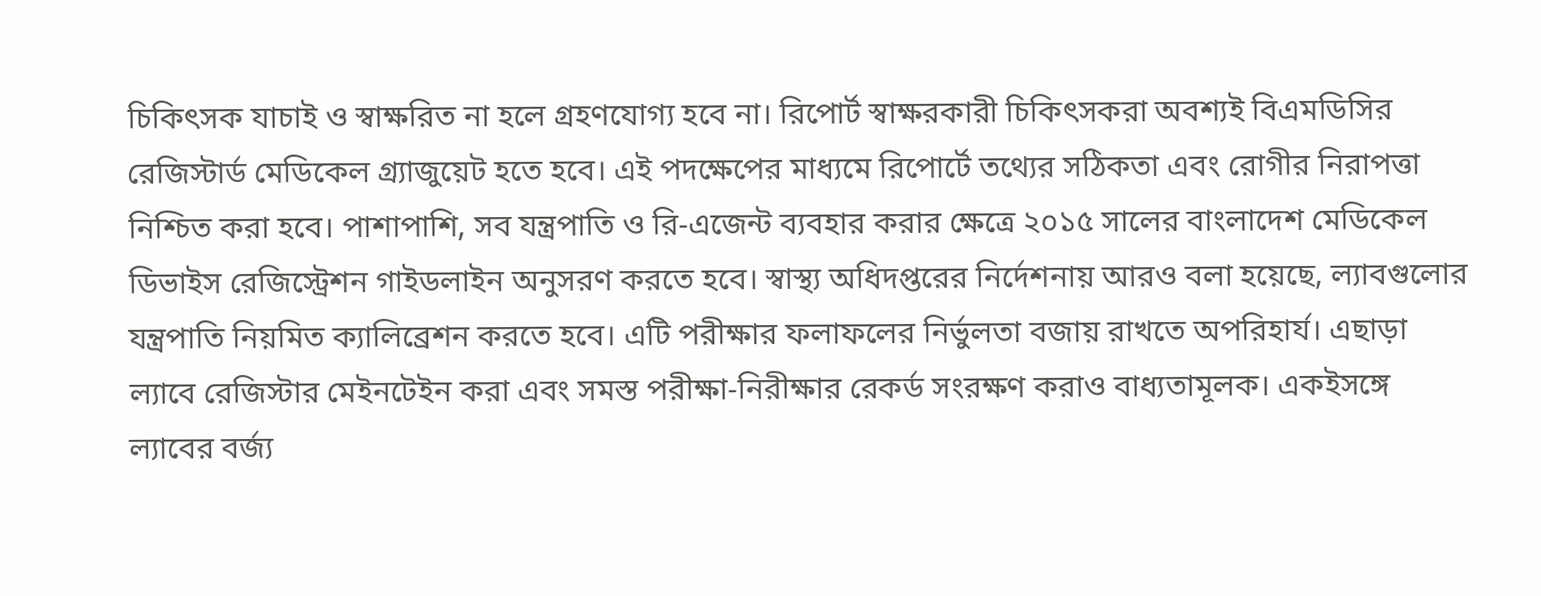চিকিৎসক যাচাই ও স্বাক্ষরিত না হলে গ্রহণযোগ্য হবে না। রিপোর্ট স্বাক্ষরকারী চিকিৎসকরা অবশ্যই বিএমডিসির রেজিস্টার্ড মেডিকেল গ্র্যাজুয়েট হতে হবে। এই পদক্ষেপের মাধ্যমে রিপোর্টে তথ্যের সঠিকতা এবং রোগীর নিরাপত্তা নিশ্চিত করা হবে। পাশাপাশি, সব যন্ত্রপাতি ও রি-এজেন্ট ব্যবহার করার ক্ষেত্রে ২০১৫ সালের বাংলাদেশ মেডিকেল ডিভাইস রেজিস্ট্রেশন গাইডলাইন অনুসরণ করতে হবে। স্বাস্থ্য অধিদপ্তরের নির্দেশনায় আরও বলা হয়েছে, ল্যাবগুলোর যন্ত্রপাতি নিয়মিত ক্যালিব্রেশন করতে হবে। এটি পরীক্ষার ফলাফলের নির্ভুলতা বজায় রাখতে অপরিহার্য। এছাড়া ল্যাবে রেজিস্টার মেইনটেইন করা এবং সমস্ত পরীক্ষা-নিরীক্ষার রেকর্ড সংরক্ষণ করাও বাধ্যতামূলক। একইসঙ্গে ল্যাবের বর্জ্য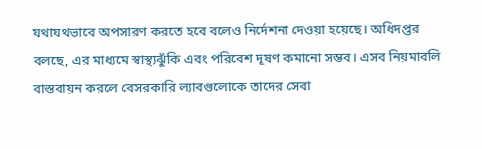যথাযথভাবে অপসারণ করতে হবে বলেও নির্দেশনা দেওয়া হয়েছে। অধিদপ্তর বলছে, এর মাধ্যমে স্বাস্থ্যঝুঁকি এবং পরিবেশ দূষণ কমানো সম্ভব। এসব নিয়মাবলি বাস্তবায়ন করলে বেসরকারি ল্যাবগুলোকে তাদের সেবা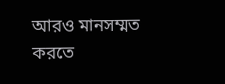আরও মানসম্মত করতে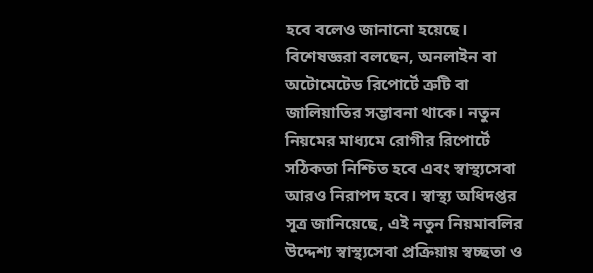হবে বলেও জানানো হয়েছে। বিশেষজ্ঞরা বলছেন, অনলাইন বা অটোমেটেড রিপোর্টে ত্রুটি বা জালিয়াতির সম্ভাবনা থাকে। নতুন নিয়মের মাধ্যমে রোগীর রিপোর্টে সঠিকতা নিশ্চিত হবে এবং স্বাস্থ্যসেবা আরও নিরাপদ হবে। স্বাস্থ্য অধিদপ্তর সূত্র জানিয়েছে, এই নতুন নিয়মাবলির উদ্দেশ্য স্বাস্থ্যসেবা প্রক্রিয়ায় স্বচ্ছতা ও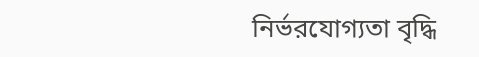নির্ভরযোগ্যতা বৃদ্ধি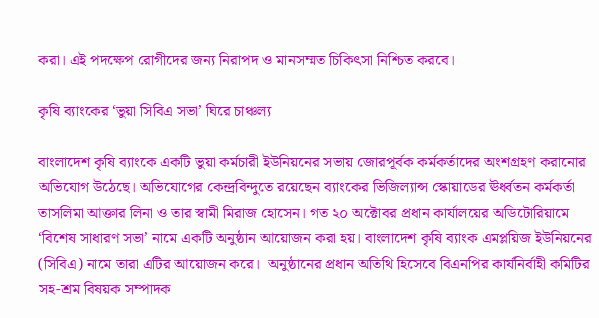করা। এই পদক্ষেপ রোগীদের জন্য নিরাপদ ও মানসম্মত চিকিৎসা নিশ্চিত করবে।

কৃষি ব্যাংকের ‘ভুয়া সিবিএ সভা’ ঘিরে চাঞ্চল্য

বাংলাদেশ কৃষি ব্যাংকে একটি ভুয়া কর্মচারী ইউনিয়নের সভায় জোরপূর্বক কর্মকর্তাদের অংশগ্রহণ করানোর অভিযোগ উঠেছে। অভিযোগের কেন্দ্রবিন্দুতে রয়েছেন ব্যাংকের ভিজিল্যান্স স্কোয়াডের ঊর্ধ্বতন কর্মকর্তা তাসলিমা আক্তার লিনা ও তার স্বামী মিরাজ হোসেন। গত ২০ অক্টোবর প্রধান কার্যালয়ের অডিটোরিয়ামে ‘বিশেষ সাধারণ সভা’ নামে একটি অনুষ্ঠান আয়োজন করা হয়। বাংলাদেশ কৃষি ব্যাংক এমপ্লয়িজ ইউনিয়নের (সিবিএ) নামে তারা এটির আয়োজন করে।  অনুষ্ঠানের প্রধান অতিথি হিসেবে বিএনপির কার্যনির্বাহী কমিটির সহ-শ্রম বিষয়ক সম্পাদক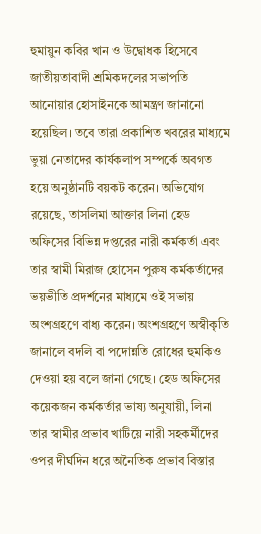হুমায়ুন কবির খান ও উদ্বোধক হিসেবে জাতীয়তাবাদী শ্রমিকদলের সভাপতি আনোয়ার হোসাইনকে আমন্ত্রণ জানানো হয়েছিল। তবে তারা প্রকাশিত খবরের মাধ্যমে ভুয়া নেতাদের কার্যকলাপ সম্পর্কে অবগত হয়ে অনুষ্ঠানটি বয়কট করেন। অভিযোগ রয়েছে, তাসলিমা আক্তার লিনা হেড অফিসের বিভিন্ন দপ্তরের নারী কর্মকর্তা এবং তার স্বামী মিরাজ হোসেন পুরুষ কর্মকর্তাদের ভয়ভীতি প্রদর্শনের মাধ্যমে ওই সভায় অংশগ্রহণে বাধ্য করেন। অংশগ্রহণে অস্বীকৃতি জানালে বদলি বা পদোন্নতি রোধের হুমকিও দেওয়া হয় বলে জানা গেছে। হেড অফিসের কয়েকজন কর্মকর্তার ভাষ্য অনুযায়ী, লিনা তার স্বামীর প্রভাব খাটিয়ে নারী সহকর্মীদের ওপর দীর্ঘদিন ধরে অনৈতিক প্রভাব বিস্তার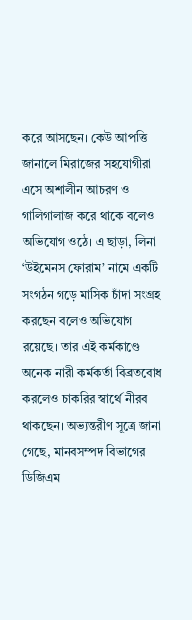করে আসছেন। কেউ আপত্তি জানালে মিরাজের সহযোগীরা এসে অশালীন আচরণ ও গালিগালাজ করে থাকে বলেও অভিযোগ ওঠে। এ ছাড়া, লিনা ‘উইমেনস ফোরাম’ নামে একটি সংগঠন গড়ে মাসিক চাঁদা সংগ্রহ করছেন বলেও অভিযোগ রয়েছে। তার এই কর্মকাণ্ডে অনেক নারী কর্মকর্তা বিব্রতবোধ করলেও চাকরির স্বার্থে নীরব থাকছেন। অভ্যন্তরীণ সূত্রে জানা গেছে, মানবসম্পদ বিভাগের ডিজিএম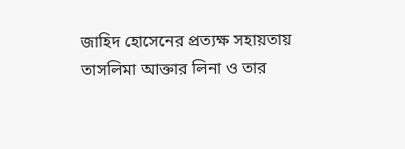জাহিদ হোসেনের প্রত্যক্ষ সহায়তায় তাসলিমা আক্তার লিনা ও তার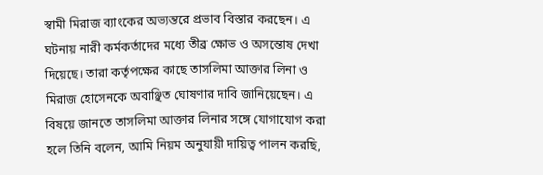স্বামী মিরাজ ব্যাংকের অভ্যন্তরে প্রভাব বিস্তার করছেন। এ ঘটনায় নারী কর্মকর্তাদের মধ্যে তীব্র ক্ষোভ ও অসন্তোষ দেখা দিয়েছে। তারা কর্তৃপক্ষের কাছে তাসলিমা আক্তার লিনা ও মিরাজ হোসেনকে অবাঞ্ছিত ঘোষণার দাবি জানিয়েছেন। এ বিষয়ে জানতে তাসলিমা আক্তার লিনার সঙ্গে যোগাযোগ করা হলে তিনি বলেন, আমি নিয়ম অনুযায়ী দায়িত্ব পালন করছি,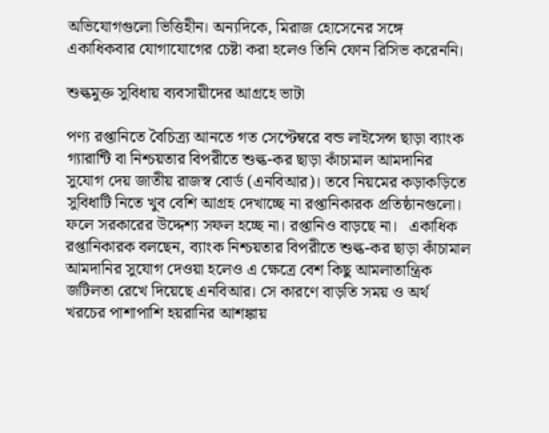অভিযোগগুলো ভিত্তিহীন। অন্যদিকে, মিরাজ হোসেনের সঙ্গে একাধিকবার যোগাযোগের চেষ্টা করা হলেও তিনি ফোন রিসিভ করেননি।

শুল্কমুক্ত সুবিধায় ব্যবসায়ীদের আগ্রহে ভাটা

পণ্য রপ্তানিতে বৈচিত্র্য আনতে গত সেপ্টেম্বরে বন্ড লাইসেন্স ছাড়া ব্যাংক গ্যারান্টি বা নিশ্চয়তার বিপরীতে শুল্ক-কর ছাড়া কাঁচামাল আমদানির সুযোগ দেয় জাতীয় রাজস্ব বোর্ড (এনবিআর)। তবে নিয়মের কড়াকড়িতে সুবিধাটি নিতে খুব বেশি আগ্রহ দেখাচ্ছে না রপ্তানিকারক প্রতিষ্ঠানগুলো। ফলে সরকারের উদ্দেশ্য সফল হচ্ছে না। রপ্তানিও বাড়ছে না।   একাধিক রপ্তানিকারক বলছেন, ব্যাংক নিশ্চয়তার বিপরীতে শুল্ক-কর ছাড়া কাঁচামাল আমদানির সুযোগ দেওয়া হলেও এ ক্ষেত্রে বেশ কিছু আমলাতান্ত্রিক জটিলতা রেখে দিয়েছে এনবিআর। সে কারণে বাড়তি সময় ও অর্থ খরচের পাশাপাশি হয়রানির আশঙ্কায়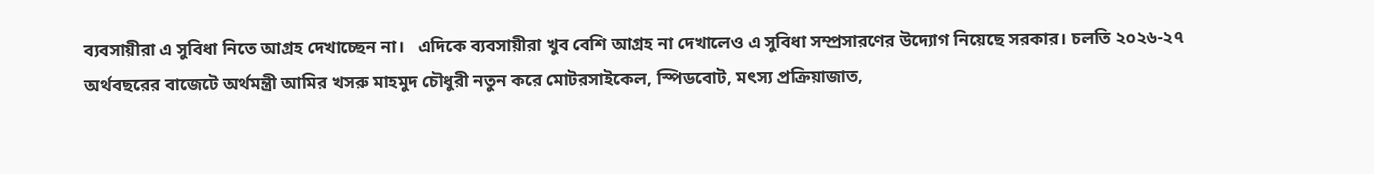ব্যবসায়ীরা এ সুবিধা নিতে আগ্রহ দেখাচ্ছেন না।   এদিকে ব্যবসায়ীরা খুব বেশি আগ্রহ না দেখালেও এ সুবিধা সম্প্রসারণের উদ্যোগ নিয়েছে সরকার। চলতি ২০২৬-২৭ অর্থবছরের বাজেটে অর্থমন্ত্রী আমির খসরু মাহমুদ চৌধুরী নতুন করে মোটরসাইকেল, স্পিডবোট, মৎস্য প্রক্রিয়াজাত,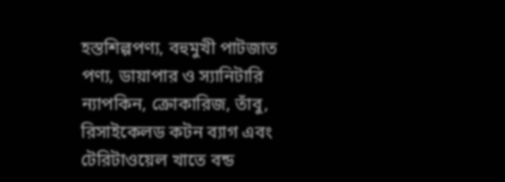হস্তশিল্পপণ্য, বহুমুখী পাটজাত পণ্য, ডায়াপার ও স্যানিটারি ন্যাপকিন, ক্রোকারিজ, তাঁবু, রিসাইকেলড কটন ব্যাগ এবং টেরিটাওয়েল খাতে বন্ড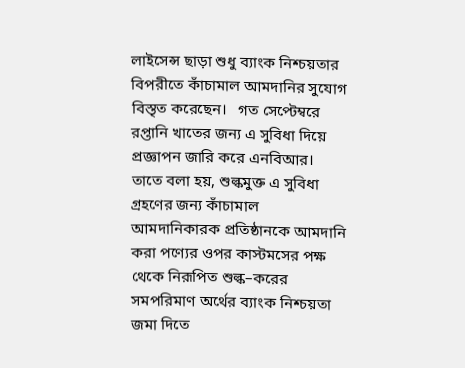লাইসেন্স ছাড়া শুধু ব্যাংক নিশ্চয়তার বিপরীতে কাঁচামাল আমদানির সুযোগ বিস্তৃত করেছেন।   গত সেপ্টেম্বরে রপ্তানি খাতের জন্য এ সুবিধা দিয়ে প্রজ্ঞাপন জারি করে এনবিআর। তাতে বলা হয়, শুল্কমুক্ত এ সুবিধা গ্রহণের জন্য কাঁচামাল আমদানিকারক প্রতিষ্ঠানকে আমদানি করা পণ্যের ওপর কাস্টমসের পক্ষ থেকে নিরূপিত শুল্ক–করের সমপরিমাণ অর্থের ব্যাংক নিশ্চয়তা জমা দিতে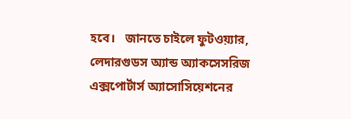হবে।   জানতে চাইলে ফুটওয়্যার, লেদারগুডস অ্যান্ড অ্যাকসেসরিজ এক্সপোর্টার্স অ্যাসোসিয়েশনের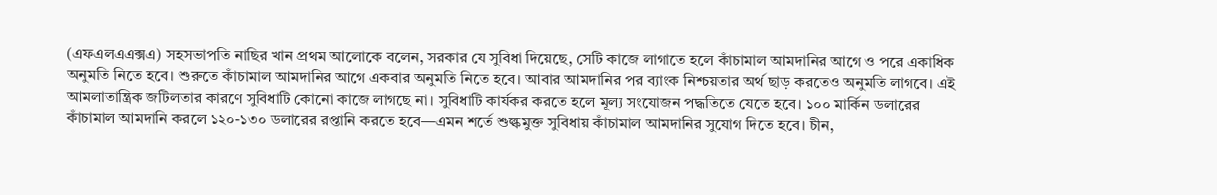(এফএলএএক্সএ) সহসভাপতি নাছির খান প্রথম আলোকে বলেন, সরকার যে সুবিধা দিয়েছে, সেটি কাজে লাগাতে হলে কাঁচামাল আমদানির আগে ও পরে একাধিক অনুমতি নিতে হবে। শুরুতে কাঁচামাল আমদানির আগে একবার অনুমতি নিতে হবে। আবার আমদানির পর ব্যাংক নিশ্চয়তার অর্থ ছাড় করতেও অনুমতি লাগবে। এই আমলাতান্ত্রিক জটিলতার কারণে সুবিধাটি কোনো কাজে লাগছে না। সুবিধাটি কার্যকর করতে হলে মূল্য সংযোজন পদ্ধতিতে যেতে হবে। ১০০ মার্কিন ডলারের কাঁচামাল আমদানি করলে ১২০-১৩০ ডলারের রপ্তানি করতে হবে—এমন শর্তে শুল্কমুক্ত সুবিধায় কাঁচামাল আমদানির সুযোগ দিতে হবে। চীন,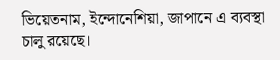ভিয়েতনাম, ইন্দোনেশিয়া, জাপানে এ ব্যবস্থা চালু রয়েছে।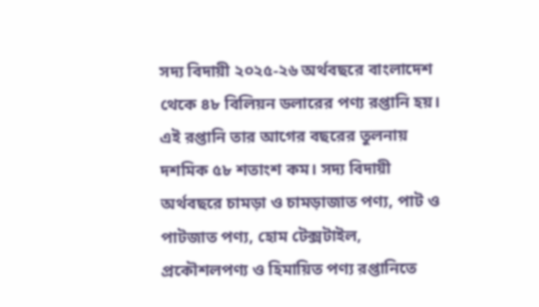সদ্য বিদায়ী ২০২৫-২৬ অর্থবছরে বাংলাদেশ থেকে ৪৮ বিলিয়ন ডলারের পণ্য রপ্তানি হয়। এই রপ্তানি তার আগের বছরের তুলনায় দশমিক ৫৮ শতাংশ কম। সদ্য বিদায়ী অর্থবছরে চামড়া ও চামড়াজাত পণ্য, পাট ও পাটজাত পণ্য, হোম টেক্সটাইল, প্রকৌশলপণ্য ও হিমায়িত পণ্য রপ্তানিতে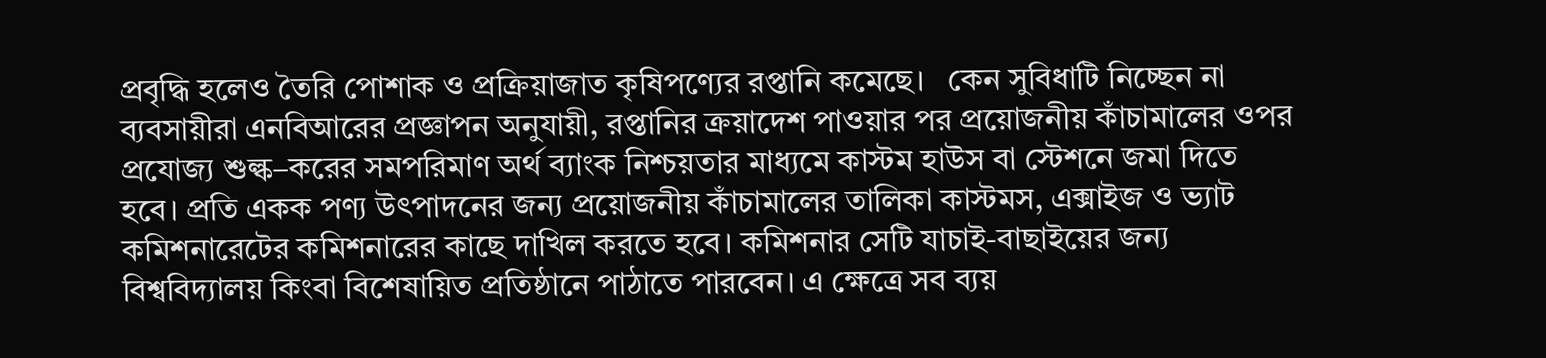প্রবৃদ্ধি হলেও তৈরি পোশাক ও প্রক্রিয়াজাত কৃষিপণ্যের রপ্তানি কমেছে।   কেন সুবিধাটি নিচ্ছেন না ব্যবসায়ীরা এনবিআরের প্রজ্ঞাপন অনুযায়ী, রপ্তানির ক্রয়াদেশ পাওয়ার পর প্রয়োজনীয় কাঁচামালের ওপর প্রযোজ্য শুল্ক–করের সমপরিমাণ অর্থ ব্যাংক নিশ্চয়তার মাধ্যমে কাস্টম হাউস বা স্টেশনে জমা দিতে হবে। প্রতি একক পণ্য উৎপাদনের জন্য প্রয়োজনীয় কাঁচামালের তালিকা কাস্টমস, এক্সাইজ ও ভ্যাট কমিশনারেটের কমিশনারের কাছে দাখিল করতে হবে। কমিশনার সেটি যাচাই-বাছাইয়ের জন্য বিশ্ববিদ্যালয় কিংবা বিশেষায়িত প্রতিষ্ঠানে পাঠাতে পারবেন। এ ক্ষেত্রে সব ব্যয়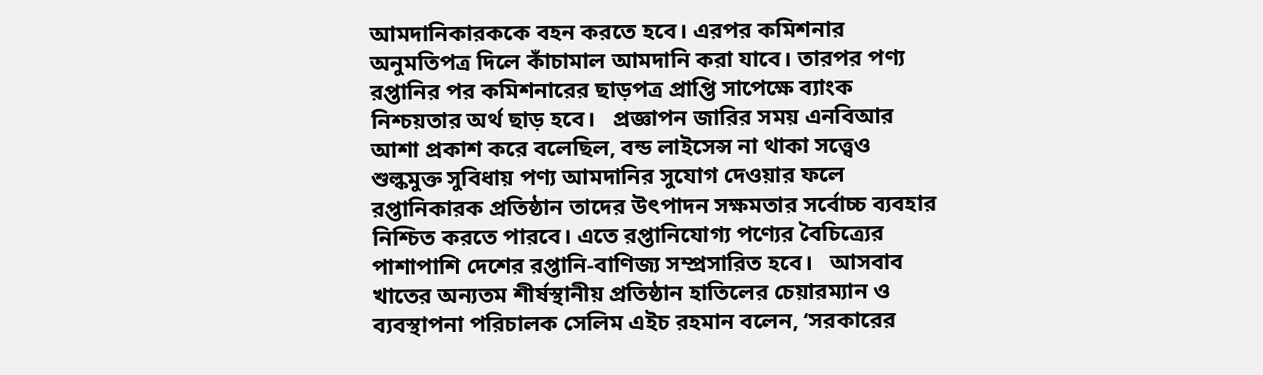আমদানিকারককে বহন করতে হবে। এরপর কমিশনার অনুমতিপত্র দিলে কাঁচামাল আমদানি করা যাবে। তারপর পণ্য রপ্তানির পর কমিশনারের ছাড়পত্র প্রাপ্তি সাপেক্ষে ব্যাংক নিশ্চয়তার অর্থ ছাড় হবে।   প্রজ্ঞাপন জারির সময় এনবিআর আশা প্রকাশ করে বলেছিল, বন্ড লাইসেন্স না থাকা সত্ত্বেও শুল্কমুক্ত সুবিধায় পণ্য আমদানির সুযোগ দেওয়ার ফলে রপ্তানিকারক প্রতিষ্ঠান তাদের উৎপাদন সক্ষমতার সর্বোচ্চ ব্যবহার নিশ্চিত করতে পারবে। এতে রপ্তানিযোগ্য পণ্যের বৈচিত্র্যের পাশাপাশি দেশের রপ্তানি-বাণিজ্য সম্প্রসারিত হবে।   আসবাব খাতের অন্যতম শীর্ষস্থানীয় প্রতিষ্ঠান হাতিলের চেয়ারম্যান ও ব্যবস্থাপনা পরিচালক সেলিম এইচ রহমান বলেন, ‘সরকারের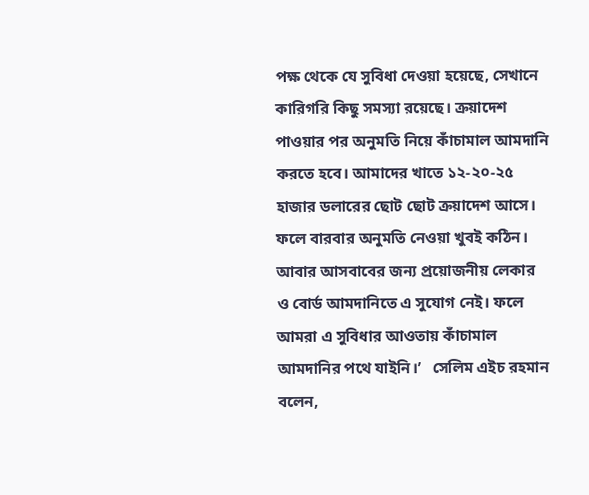পক্ষ থেকে যে সুবিধা দেওয়া হয়েছে, সেখানে কারিগরি কিছু সমস্যা রয়েছে। ক্রয়াদেশ পাওয়ার পর অনুমতি নিয়ে কাঁচামাল আমদানি করতে হবে। আমাদের খাতে ১২-২০-২৫ হাজার ডলারের ছোট ছোট ক্রয়াদেশ আসে। ফলে বারবার অনুমতি নেওয়া খুবই কঠিন। আবার আসবাবের জন্য প্রয়োজনীয় লেকার ও বোর্ড আমদানিতে এ সুযোগ নেই। ফলে আমরা এ সুবিধার আওতায় কাঁচামাল আমদানির পথে যাইনি।’   সেলিম এইচ রহমান বলেন,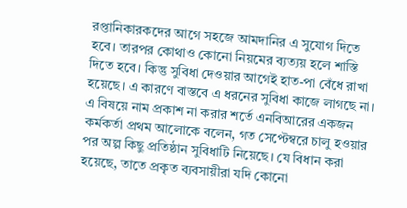রপ্তানিকারকদের আগে সহজে আমদানির এ সুযোগ দিতে হবে। তারপর কোথাও কোনো নিয়মের ব্যত্যয় হলে শাস্তি দিতে হবে। কিন্তু সুবিধা দেওয়ার আগেই হাত-পা বেঁধে রাখা হয়েছে। এ কারণে বাস্তবে এ ধরনের সুবিধা কাজে লাগছে না।   এ বিষয়ে নাম প্রকাশ না করার শর্তে এনবিআরের একজন কর্মকর্তা প্রথম আলোকে বলেন, গত সেপ্টেম্বরে চালু হওয়ার পর অল্প কিছু প্রতিষ্ঠান সুবিধাটি নিয়েছে। যে বিধান করা হয়েছে, তাতে প্রকৃত ব্যবসায়ীরা যদি কোনো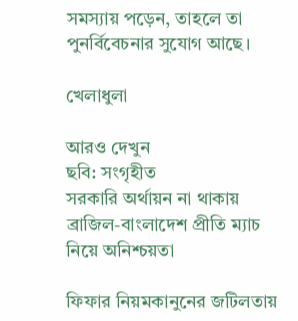সমস্যায় পড়েন, তাহলে তা পুনর্বিবেচনার সুযোগ আছে।

খেলাধুলা

আরও দেখুন
ছবি: সংগৃহীত
সরকারি অর্থায়ন না থাকায় ব্রাজিল-বাংলাদেশ প্রীতি ম্যাচ নিয়ে অনিশ্চয়তা

ফিফার নিয়মকানুনের জটিলতায়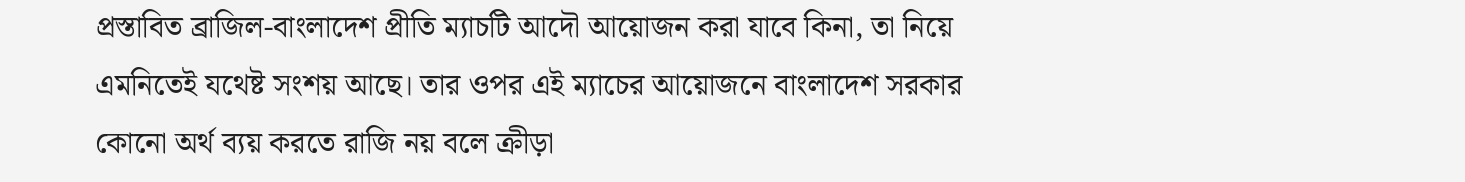প্রস্তাবিত ব্রাজিল-বাংলাদেশ প্রীতি ম্যাচটি আদৌ আয়োজন করা যাবে কিনা, তা নিয়ে এমনিতেই যথেষ্ট সংশয় আছে। তার ওপর এই ম্যাচের আয়োজনে বাংলাদেশ সরকার কোনো অর্থ ব্যয় করতে রাজি নয় বলে ক্রীড়া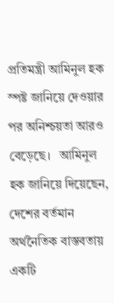প্রতিমন্ত্রী আমিনুল হক স্পষ্ট জানিয়ে দেওয়ার পর অনিশ্চয়তা আরও বেড়েছে।   আমিনুল হক জানিয়ে দিয়েছেন, দেশের বর্তমান অর্থনৈতিক বাস্তবতায় একটি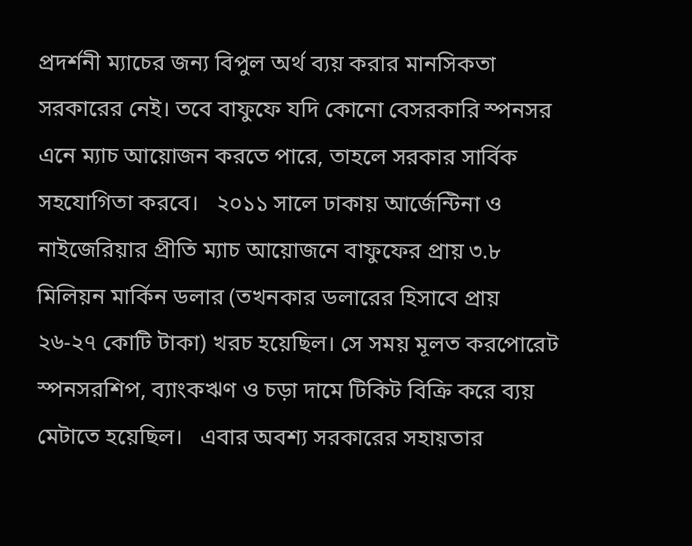প্রদর্শনী ম্যাচের জন্য বিপুল অর্থ ব্যয় করার মানসিকতা সরকারের নেই। তবে বাফুফে যদি কোনো বেসরকারি স্পনসর এনে ম্যাচ আয়োজন করতে পারে, তাহলে সরকার সার্বিক সহযোগিতা করবে।   ২০১১ সালে ঢাকায় আর্জেন্টিনা ও নাইজেরিয়ার প্রীতি ম্যাচ আয়োজনে বাফুফের প্রায় ৩.৮ মিলিয়ন মার্কিন ডলার (তখনকার ডলারের হিসাবে প্রায় ২৬-২৭ কোটি টাকা) খরচ হয়েছিল। সে সময় মূলত করপোরেট স্পনসরশিপ, ব্যাংকঋণ ও চড়া দামে টিকিট বিক্রি করে ব্যয় মেটাতে হয়েছিল।   এবার অবশ্য সরকারের সহায়তার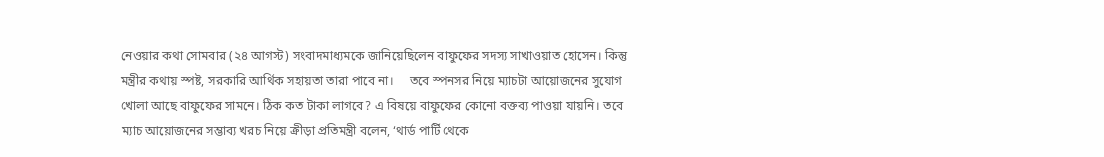নেওয়ার কথা সোমবার (২৪ আগস্ট) সংবাদমাধ্যমকে জানিয়েছিলেন বাফুফের সদস্য সাখাওয়াত হোসেন। কিন্তু মন্ত্রীর কথায় স্পষ্ট, সরকারি আর্থিক সহায়তা তারা পাবে না।     তবে স্পনসর নিয়ে ম্যাচটা আয়োজনের সুযোগ খোলা আছে বাফুফের সামনে। ঠিক কত টাকা লাগবে? এ বিষয়ে বাফুফের কোনো বক্তব্য পাওয়া যায়নি। তবে ম্যাচ আয়োজনের সম্ভাব্য খরচ নিয়ে ক্রীড়া প্রতিমন্ত্রী বলেন, ‘থার্ড পার্টি থেকে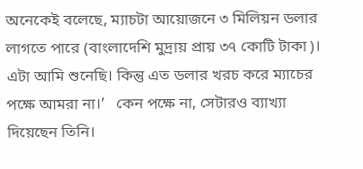অনেকেই বলেছে, ম্যাচটা আয়োজনে ৩ মিলিয়ন ডলার লাগতে পারে (বাংলাদেশি মুদ্রায় প্রায় ৩৭ কোটি টাকা)। এটা আমি শুনেছি। কিন্তু এত ডলার খরচ করে ম্যাচের পক্ষে আমরা না।’   কেন পক্ষে না, সেটারও ব্যাখ্যা দিয়েছেন তিনি।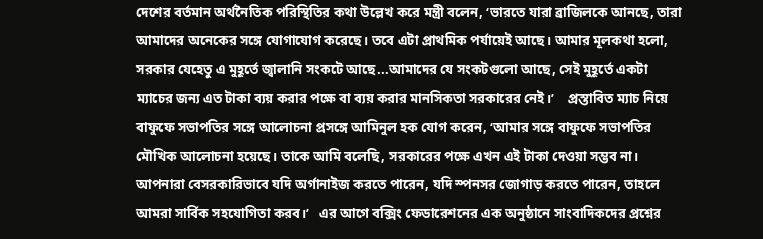দেশের বর্তমান অর্থনৈতিক পরিস্থিতির কথা উল্লেখ করে মন্ত্রী বলেন, ‘ভারতে যারা ব্রাজিলকে আনছে, তারা আমাদের অনেকের সঙ্গে যোগাযোগ করেছে। তবে এটা প্রাথমিক পর্যায়েই আছে। আমার মূলকথা হলো, সরকার যেহেতু এ মুহূর্তে জ্বালানি সংকটে আছে...আমাদের যে সংকটগুলো আছে, সেই মুহূর্তে একটা ম্যাচের জন্য এত টাকা ব্যয় করার পক্ষে বা ব্যয় করার মানসিকতা সরকারের নেই।’    প্রস্তাবিত ম্যাচ নিয়ে বাফুফে সভাপতির সঙ্গে আলোচনা প্রসঙ্গে আমিনুল হক যোগ করেন, ‘আমার সঙ্গে বাফুফে সভাপতির মৌখিক আলোচনা হয়েছে। তাকে আমি বলেছি, সরকারের পক্ষে এখন এই টাকা দেওয়া সম্ভব না। আপনারা বেসরকারিভাবে যদি অর্গানাইজ করতে পারেন, যদি স্পনসর জোগাড় করতে পারেন, তাহলে আমরা সার্বিক সহযোগিতা করব।’   এর আগে বক্সিং ফেডারেশনের এক অনুষ্ঠানে সাংবাদিকদের প্রশ্নের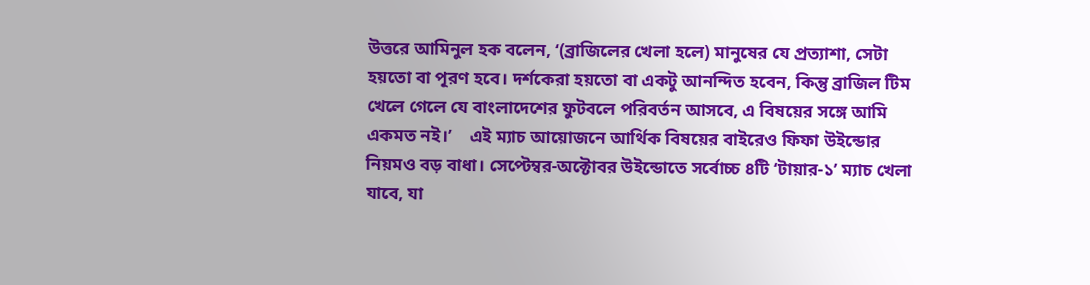উত্তরে আমিনুল হক বলেন, ‘(ব্রাজিলের খেলা হলে) মানুষের যে প্রত্যাশা, সেটা হয়তো বা পূরণ হবে। দর্শকেরা হয়তো বা একটু আনন্দিত হবেন, কিন্তু ব্রাজিল টিম খেলে গেলে যে বাংলাদেশের ফুটবলে পরিবর্তন আসবে, এ বিষয়ের সঙ্গে আমি একমত নই।’    এই ম্যাচ আয়োজনে আর্থিক বিষয়ের বাইরেও ফিফা উইন্ডোর নিয়মও বড় বাধা। সেপ্টেম্বর-অক্টোবর উইন্ডোতে সর্বোচ্চ ৪টি ‘টায়ার-১’ ম্যাচ খেলা যাবে, যা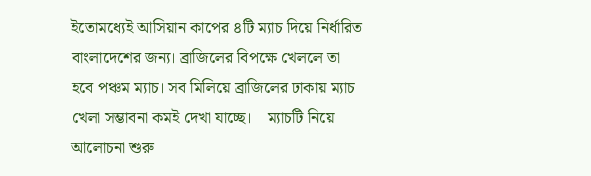ইতোমধ্যেই আসিয়ান কাপের ৪টি ম্যাচ দিয়ে নির্ধারিত বাংলাদেশের জন্য। ব্রাজিলের বিপক্ষে খেললে তা হবে পঞ্চম ম্যাচ। সব মিলিয়ে ব্রাজিলের ঢাকায় ম্যাচ খেলা সম্ভাবনা কমই দেখা যাচ্ছে।    ম্যাচটি নিয়ে আলোচনা শুরু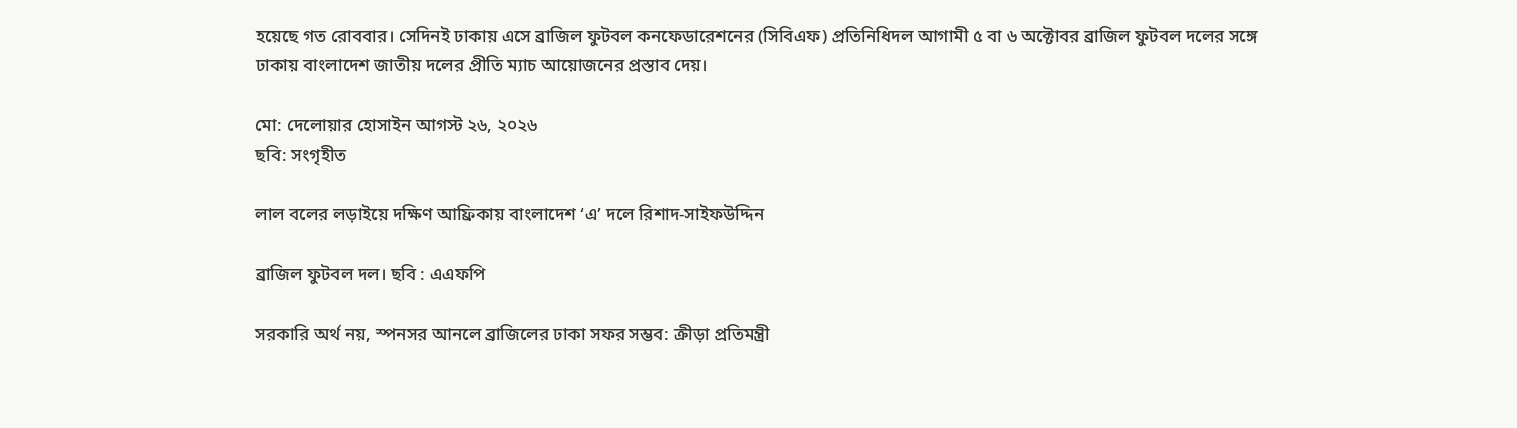হয়েছে গত রোববার। সেদিনই ঢাকায় এসে ব্রাজিল ফুটবল কনফেডারেশনের (সিবিএফ) প্রতিনিধিদল আগামী ৫ বা ৬ অক্টোবর ব্রাজিল ফুটবল দলের সঙ্গে ঢাকায় বাংলাদেশ জাতীয় দলের প্রীতি ম্যাচ আয়োজনের প্রস্তাব দেয়।

মো: দেলোয়ার হোসাইন আগস্ট ২৬, ২০২৬
ছবি: সংগৃহীত

লাল বলের লড়াইয়ে দক্ষিণ আফ্রিকায় বাংলাদেশ ‘এ’ দলে রিশাদ-সাইফউদ্দিন

ব্রাজিল ফুটবল দল। ছবি : এএফপি

সরকারি অর্থ নয়, স্পনসর আনলে ব্রাজিলের ঢাকা সফর সম্ভব: ক্রীড়া প্রতিমন্ত্রী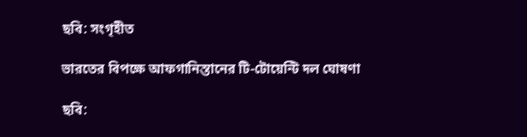ছবি: সংগৃহীত

ভারতের বিপক্ষে আফগানিস্তানের টি-টোয়েন্টি দল ঘোষণা

ছবি: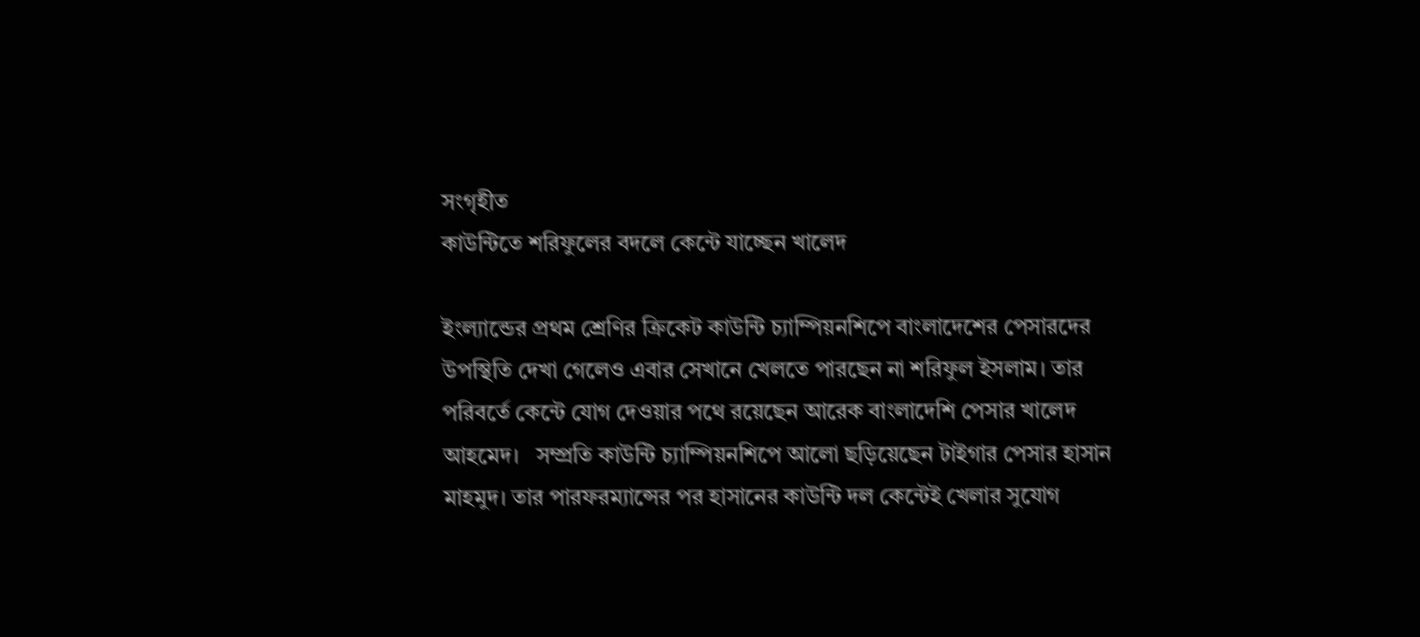সংগৃহীত
কাউন্টিতে শরিফুলের বদলে কেন্টে যাচ্ছেন খালেদ

ইংল্যান্ডের প্রথম শ্রেণির ক্রিকেট কাউন্টি চ্যাম্পিয়নশিপে বাংলাদেশের পেসারদের উপস্থিতি দেখা গেলেও এবার সেখানে খেলতে পারছেন না শরিফুল ইসলাম। তার পরিবর্তে কেন্টে যোগ দেওয়ার পথে রয়েছেন আরেক বাংলাদেশি পেসার খালেদ আহমেদ।   সম্প্রতি কাউন্টি চ্যাম্পিয়নশিপে আলো ছড়িয়েছেন টাইগার পেসার হাসান মাহমুদ। তার পারফরম্যান্সের পর হাসানের কাউন্টি দল কেন্টেই খেলার সুযোগ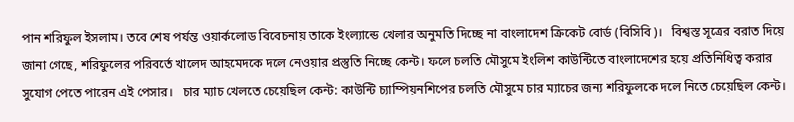পান শরিফুল ইসলাম। তবে শেষ পর্যন্ত ওয়ার্কলোড বিবেচনায় তাকে ইংল্যান্ডে খেলার অনুমতি দিচ্ছে না বাংলাদেশ ক্রিকেট বোর্ড (বিসিবি)।   বিশ্বস্ত সূত্রের বরাত দিয়ে জানা গেছে, শরিফুলের পরিবর্তে খালেদ আহমেদকে দলে নেওয়ার প্রস্তুতি নিচ্ছে কেন্ট। ফলে চলতি মৌসুমে ইংলিশ কাউন্টিতে বাংলাদেশের হয়ে প্রতিনিধিত্ব করার সুযোগ পেতে পারেন এই পেসার।   চার ম্যাচ খেলতে চেয়েছিল কেন্ট: কাউন্টি চ্যাম্পিয়নশিপের চলতি মৌসুমে চার ম্যাচের জন্য শরিফুলকে দলে নিতে চেয়েছিল কেন্ট।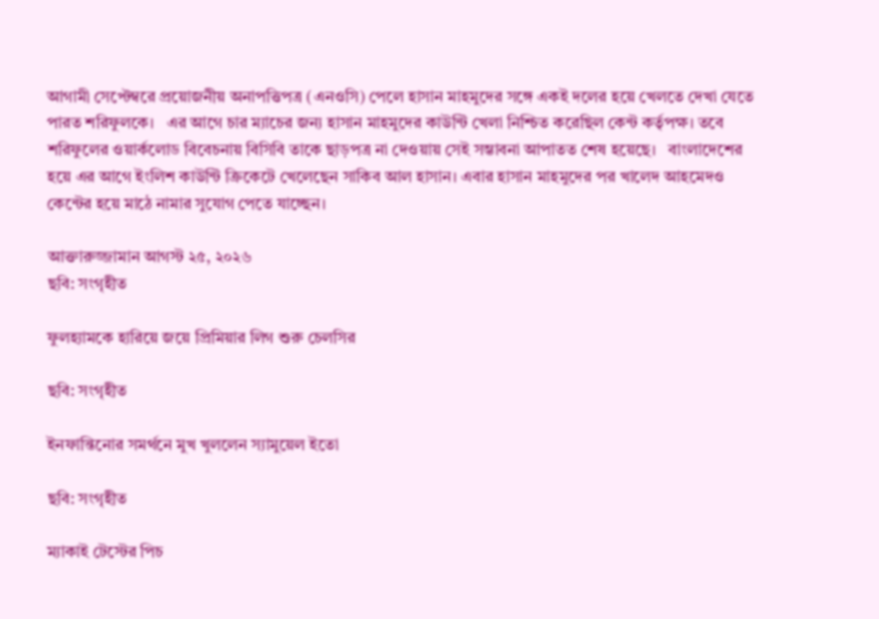আগামী সেপ্টেম্বরে প্রয়োজনীয় অনাপত্তিপত্র (এনওসি) পেলে হাসান মাহমুদের সঙ্গে একই দলের হয়ে খেলতে দেখা যেতে পারত শরিফুলকে।   এর আগে চার ম্যাচের জন্য হাসান মাহমুদের কাউন্টি খেলা নিশ্চিত করেছিল কেন্ট কর্তৃপক্ষ। তবে শরিফুলের ওয়ার্কলোড বিবেচনায় বিসিবি তাকে ছাড়পত্র না দেওয়ায় সেই সম্ভাবনা আপাতত শেষ হয়েছে।   বাংলাদেশের হয়ে এর আগে ইংলিশ কাউন্টি ক্রিকেটে খেলেছেন সাকিব আল হাসান। এবার হাসান মাহমুদের পর খালেদ আহমেদও কেন্টের হয়ে মাঠে নামার সুযোগ পেতে যাচ্ছেন।

আক্তারুজ্জামান আগস্ট ২৫, ২০২৬
ছবি: সংগৃহীত

ফুলহ্যামকে হারিয়ে জয়ে প্রিমিয়ার লিগ শুরু চেলসির

ছবি: সংগৃহীত

ইনফান্তিনোর সমর্থনে মুখ খুললেন স্যামুয়েল ইতো

ছবি: সংগৃহীত

ম্যাকাই টেস্টের পিচ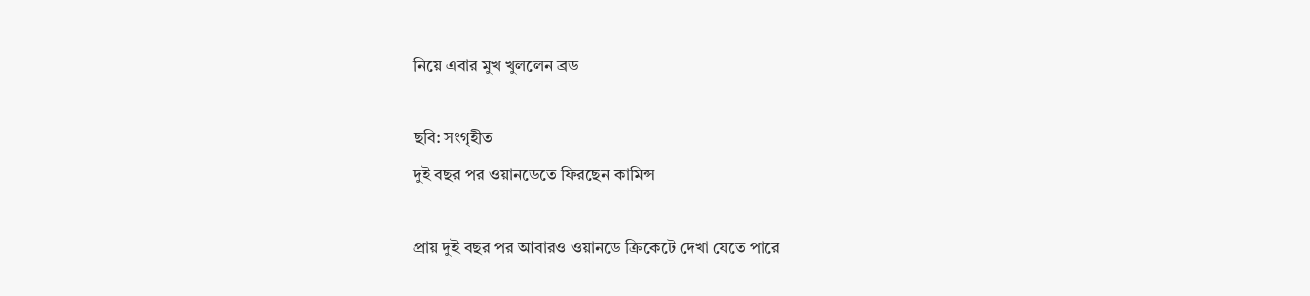নিয়ে এবার মুখ খুললেন ব্রড

ছবি: সংগৃহীত
দুই বছর পর ওয়ানডেতে ফিরছেন কামিন্স

প্রায় দুই বছর পর আবারও ওয়ানডে ক্রিকেটে দেখা যেতে পারে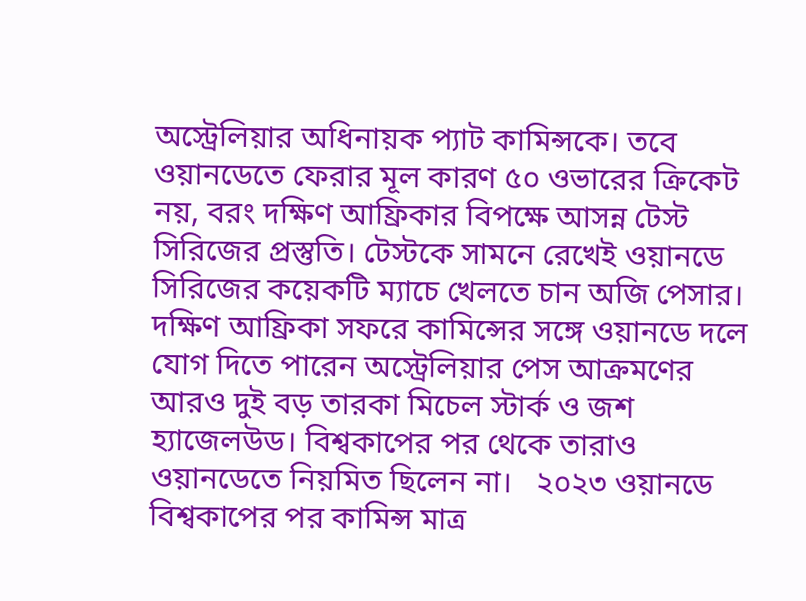অস্ট্রেলিয়ার অধিনায়ক প্যাট কামিন্সকে। তবে ওয়ানডেতে ফেরার মূল কারণ ৫০ ওভারের ক্রিকেট নয়, বরং দক্ষিণ আফ্রিকার বিপক্ষে আসন্ন টেস্ট সিরিজের প্রস্তুতি। টেস্টকে সামনে রেখেই ওয়ানডে সিরিজের কয়েকটি ম্যাচে খেলতে চান অজি পেসার।     দক্ষিণ আফ্রিকা সফরে কামিন্সের সঙ্গে ওয়ানডে দলে যোগ দিতে পারেন অস্ট্রেলিয়ার পেস আক্রমণের আরও দুই বড় তারকা মিচেল স্টার্ক ও জশ হ্যাজেলউড। বিশ্বকাপের পর থেকে তারাও ওয়ানডেতে নিয়মিত ছিলেন না।   ২০২৩ ওয়ানডে বিশ্বকাপের পর কামিন্স মাত্র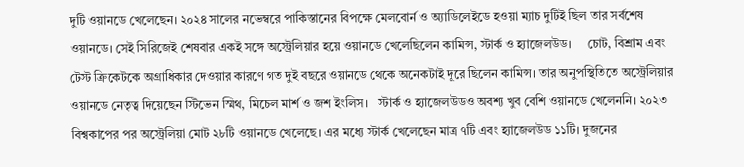দুটি ওয়ানডে খেলেছেন। ২০২৪ সালের নভেম্বরে পাকিস্তানের বিপক্ষে মেলবোর্ন ও অ্যাডিলেইডে হওয়া ম্যাচ দুটিই ছিল তার সর্বশেষ ওয়ানডে। সেই সিরিজেই শেষবার একই সঙ্গে অস্ট্রেলিয়ার হয়ে ওয়ানডে খেলেছিলেন কামিন্স, স্টার্ক ও হ্যাজেলউড।     চোট, বিশ্রাম এবং টেস্ট ক্রিকেটকে অগ্রাধিকার দেওয়ার কারণে গত দুই বছরে ওয়ানডে থেকে অনেকটাই দূরে ছিলেন কামিন্স। তার অনুপস্থিতিতে অস্ট্রেলিয়ার ওয়ানডে নেতৃত্ব দিয়েছেন স্টিভেন স্মিথ, মিচেল মার্শ ও জশ ইংলিস।   স্টার্ক ও হ্যাজেলউডও অবশ্য খুব বেশি ওয়ানডে খেলেননি। ২০২৩ বিশ্বকাপের পর অস্ট্রেলিয়া মোট ২৮টি ওয়ানডে খেলেছে। এর মধ্যে স্টার্ক খেলেছেন মাত্র ৭টি এবং হ্যাজেলউড ১১টি। দুজনের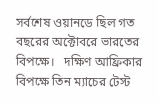সর্বশেষ ওয়ানডে ছিল গত বছরের অক্টোবরে ভারতের বিপক্ষে।   দক্ষিণ আফ্রিকার বিপক্ষে তিন ম্যাচের টেস্ট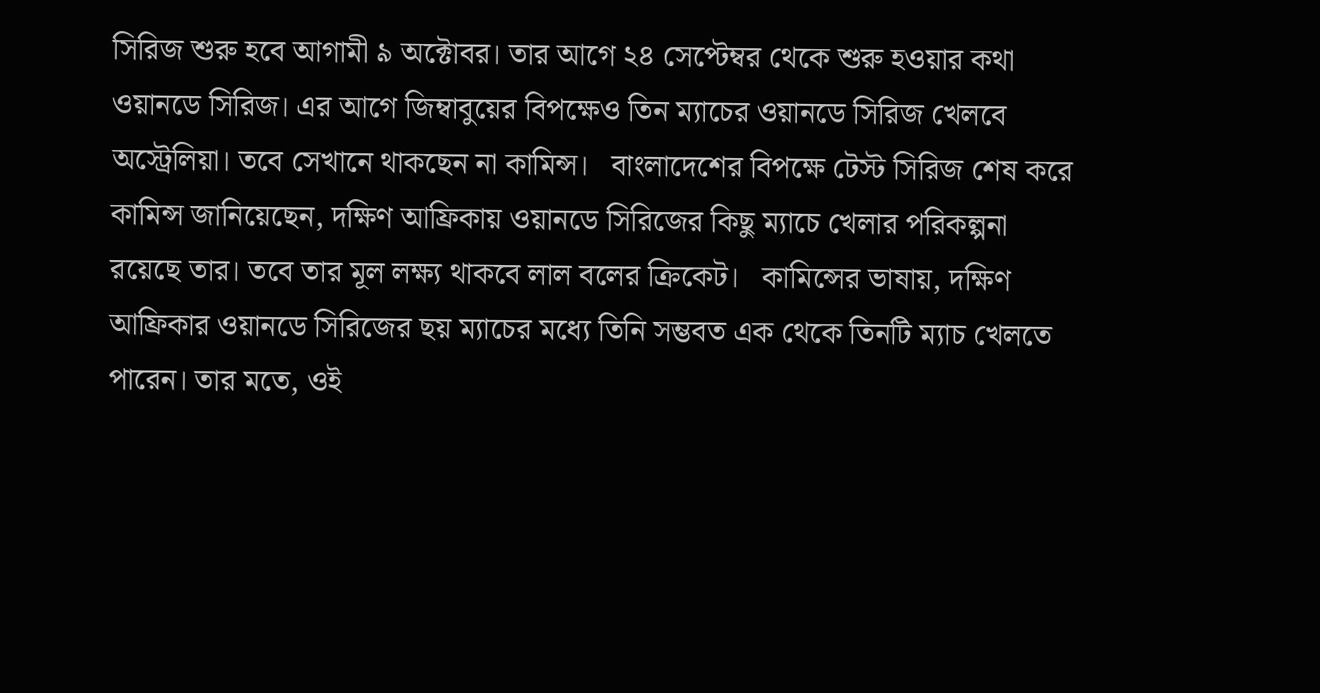সিরিজ শুরু হবে আগামী ৯ অক্টোবর। তার আগে ২৪ সেপ্টেম্বর থেকে শুরু হওয়ার কথা ওয়ানডে সিরিজ। এর আগে জিম্বাবুয়ের বিপক্ষেও তিন ম্যাচের ওয়ানডে সিরিজ খেলবে অস্ট্রেলিয়া। তবে সেখানে থাকছেন না কামিন্স।   বাংলাদেশের বিপক্ষে টেস্ট সিরিজ শেষ করে কামিন্স জানিয়েছেন, দক্ষিণ আফ্রিকায় ওয়ানডে সিরিজের কিছু ম্যাচে খেলার পরিকল্পনা রয়েছে তার। তবে তার মূল লক্ষ্য থাকবে লাল বলের ক্রিকেট।   কামিন্সের ভাষায়, দক্ষিণ আফ্রিকার ওয়ানডে সিরিজের ছয় ম্যাচের মধ্যে তিনি সম্ভবত এক থেকে তিনটি ম্যাচ খেলতে পারেন। তার মতে, ওই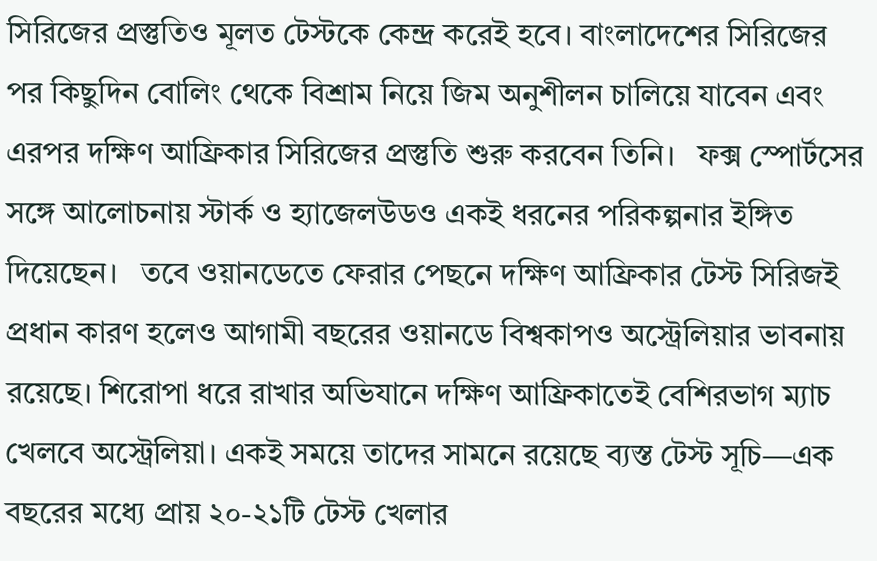সিরিজের প্রস্তুতিও মূলত টেস্টকে কেন্দ্র করেই হবে। বাংলাদেশের সিরিজের পর কিছুদিন বোলিং থেকে বিশ্রাম নিয়ে জিম অনুশীলন চালিয়ে যাবেন এবং এরপর দক্ষিণ আফ্রিকার সিরিজের প্রস্তুতি শুরু করবেন তিনি।   ফক্স স্পোর্টসের সঙ্গে আলোচনায় স্টার্ক ও হ্যাজেলউডও একই ধরনের পরিকল্পনার ইঙ্গিত দিয়েছেন।   তবে ওয়ানডেতে ফেরার পেছনে দক্ষিণ আফ্রিকার টেস্ট সিরিজই প্রধান কারণ হলেও আগামী বছরের ওয়ানডে বিশ্বকাপও অস্ট্রেলিয়ার ভাবনায় রয়েছে। শিরোপা ধরে রাখার অভিযানে দক্ষিণ আফ্রিকাতেই বেশিরভাগ ম্যাচ খেলবে অস্ট্রেলিয়া। একই সময়ে তাদের সামনে রয়েছে ব্যস্ত টেস্ট সূচি—এক বছরের মধ্যে প্রায় ২০-২১টি টেস্ট খেলার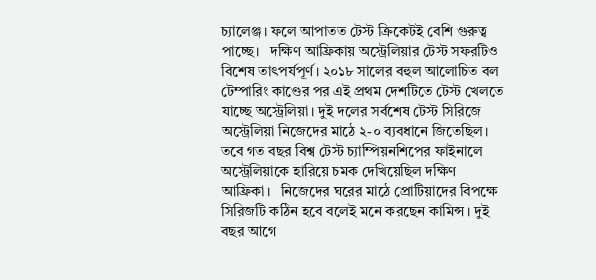চ্যালেঞ্জ। ফলে আপাতত টেস্ট ক্রিকেটই বেশি গুরুত্ব পাচ্ছে।   দক্ষিণ আফ্রিকায় অস্ট্রেলিয়ার টেস্ট সফরটিও বিশেষ তাৎপর্যপূর্ণ। ২০১৮ সালের বহুল আলোচিত বল টেম্পারিং কাণ্ডের পর এই প্রথম দেশটিতে টেস্ট খেলতে যাচ্ছে অস্ট্রেলিয়া। দুই দলের সর্বশেষ টেস্ট সিরিজে অস্ট্রেলিয়া নিজেদের মাঠে ২-০ ব্যবধানে জিতেছিল। তবে গত বছর বিশ্ব টেস্ট চ্যাম্পিয়নশিপের ফাইনালে অস্ট্রেলিয়াকে হারিয়ে চমক দেখিয়েছিল দক্ষিণ আফ্রিকা।   নিজেদের ঘরের মাঠে প্রোটিয়াদের বিপক্ষে সিরিজটি কঠিন হবে বলেই মনে করছেন কামিন্স। দুই বছর আগে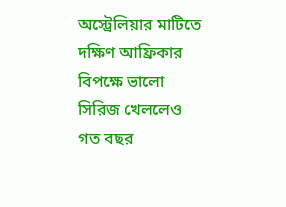অস্ট্রেলিয়ার মাটিতে দক্ষিণ আফ্রিকার বিপক্ষে ভালো সিরিজ খেললেও গত বছর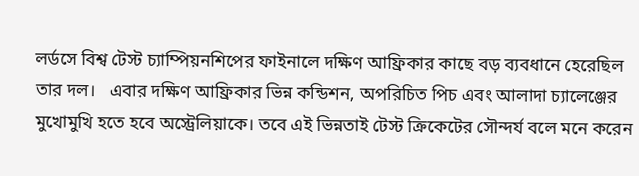লর্ডসে বিশ্ব টেস্ট চ্যাম্পিয়নশিপের ফাইনালে দক্ষিণ আফ্রিকার কাছে বড় ব্যবধানে হেরেছিল তার দল।   এবার দক্ষিণ আফ্রিকার ভিন্ন কন্ডিশন, অপরিচিত পিচ এবং আলাদা চ্যালেঞ্জের মুখোমুখি হতে হবে অস্ট্রেলিয়াকে। তবে এই ভিন্নতাই টেস্ট ক্রিকেটের সৌন্দর্য বলে মনে করেন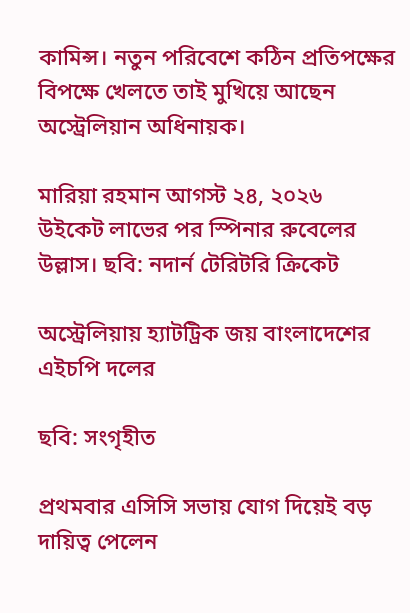কামিন্স। নতুন পরিবেশে কঠিন প্রতিপক্ষের বিপক্ষে খেলতে তাই মুখিয়ে আছেন অস্ট্রেলিয়ান অধিনায়ক।

মারিয়া রহমান আগস্ট ২৪, ২০২৬
উইকেট লাভের পর স্পিনার রুবেলের উল্লাস। ছবি: নদার্ন টেরিটরি ক্রিকেট

অস্ট্রেলিয়ায় হ্যাটট্রিক জয় বাংলাদেশের এইচপি দলের

ছবি: সংগৃহীত

প্রথমবার এসিসি সভায় যোগ দিয়েই বড় দায়িত্ব পেলেন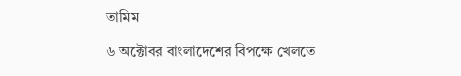তামিম

৬ অক্টোবর বাংলাদেশের বিপক্ষে খেলতে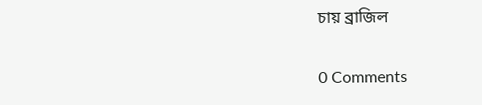চায় ব্রাজিল

0 Comments